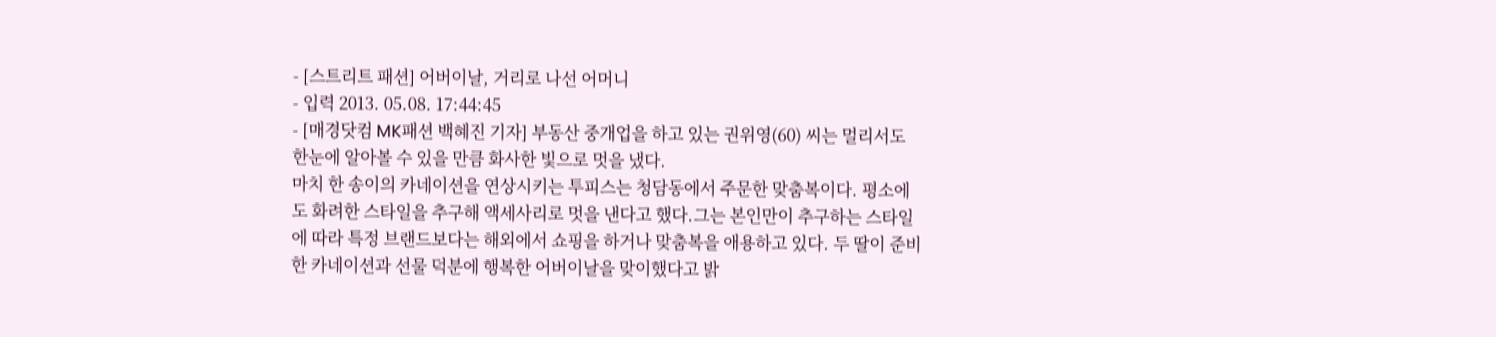- [스트리트 패션] 어버이날, 거리로 나선 어머니
- 입력 2013. 05.08. 17:44:45
- [매경닷컴 MK패션 백혜진 기자] 부동산 중개업을 하고 있는 권위영(60) 씨는 멀리서도 한눈에 알아볼 수 있을 만큼 화사한 빛으로 멋을 냈다.
마치 한 송이의 카네이션을 연상시키는 투피스는 청담동에서 주문한 맞춤복이다. 평소에도 화려한 스타일을 추구해 액세사리로 멋을 낸다고 했다.그는 본인만이 추구하는 스타일에 따라 특정 브랜드보다는 해외에서 쇼핑을 하거나 맞춤복을 애용하고 있다. 두 딸이 준비한 카네이션과 선물 덕분에 행복한 어버이날을 맞이했다고 밝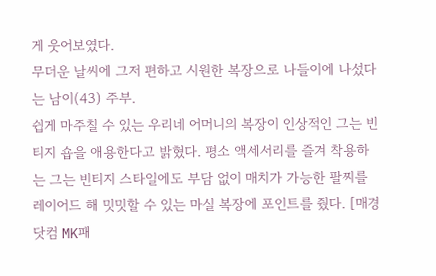게 웃어보였다.
무더운 날씨에 그저 편하고 시원한 복장으로 나들이에 나섰다는 남이(43) 주부.
쉽게 마주칠 수 있는 우리네 어머니의 복장이 인상적인 그는 빈티지 숍을 애용한다고 밝혔다. 평소 액세서리를 즐겨 착용하는 그는 빈티지 스타일에도 부담 없이 매치가 가능한 팔찌를 레이어드 해 밋밋할 수 있는 마실 복장에 포인트를 줬다. [매경닷컴 MK패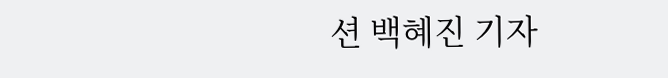션 백혜진 기자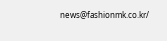news@fashionmk.co.kr/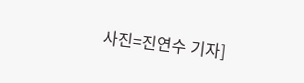사진=진연수 기자]